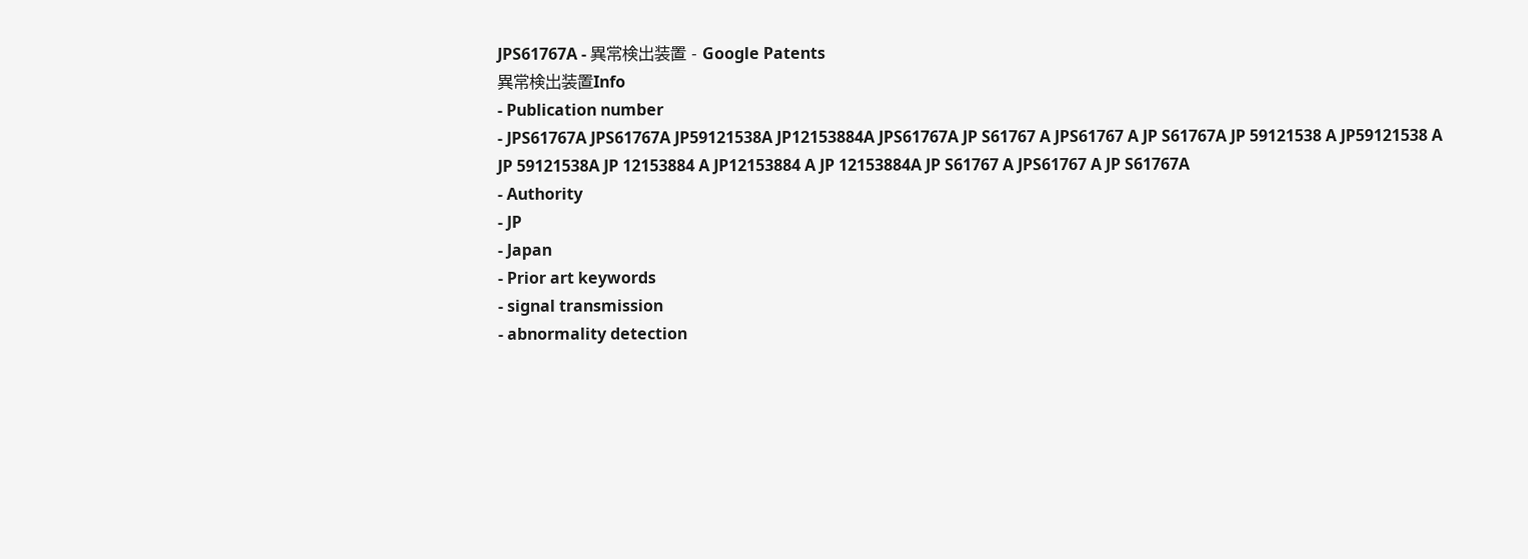JPS61767A - 異常検出装置 - Google Patents
異常検出装置Info
- Publication number
- JPS61767A JPS61767A JP59121538A JP12153884A JPS61767A JP S61767 A JPS61767 A JP S61767A JP 59121538 A JP59121538 A JP 59121538A JP 12153884 A JP12153884 A JP 12153884A JP S61767 A JPS61767 A JP S61767A
- Authority
- JP
- Japan
- Prior art keywords
- signal transmission
- abnormality detection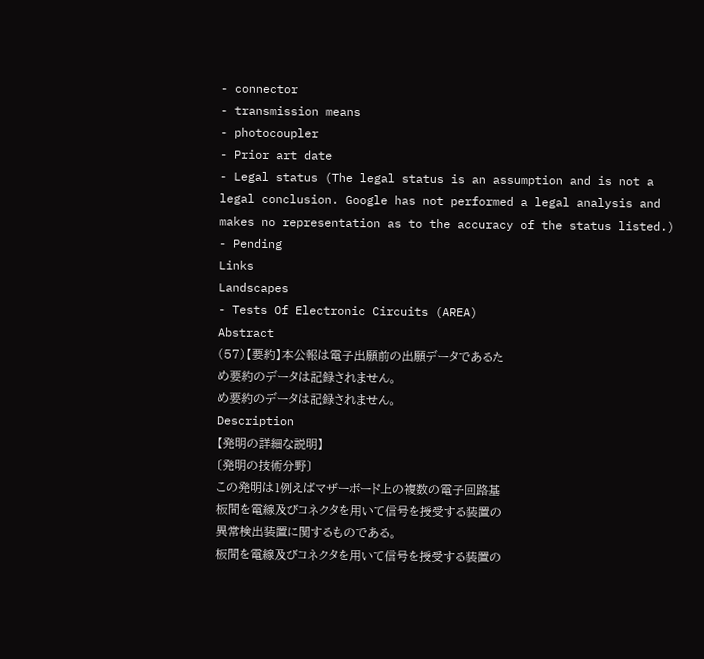- connector
- transmission means
- photocoupler
- Prior art date
- Legal status (The legal status is an assumption and is not a legal conclusion. Google has not performed a legal analysis and makes no representation as to the accuracy of the status listed.)
- Pending
Links
Landscapes
- Tests Of Electronic Circuits (AREA)
Abstract
(57)【要約】本公報は電子出願前の出願データであるた
め要約のデータは記録されません。
め要約のデータは記録されません。
Description
【発明の詳細な説明】
〔発明の技術分野〕
この発明は1例えばマザーボード上の複数の電子回路基
板間を電線及びコネクタを用いて信号を授受する装置の
異常検出装置に関するものである。
板間を電線及びコネクタを用いて信号を授受する装置の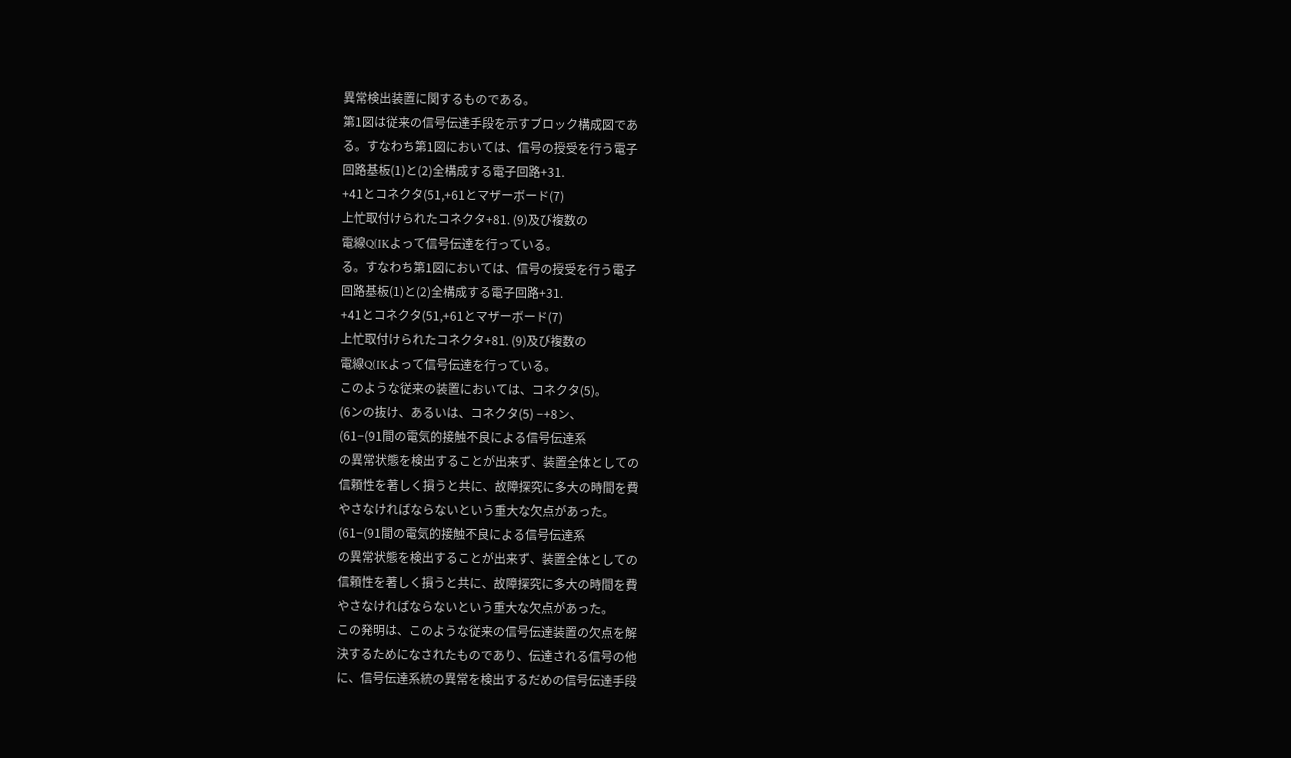異常検出装置に関するものである。
第1図は従来の信号伝達手段を示すブロック構成図であ
る。すなわち第1図においては、信号の授受を行う電子
回路基板(1)と(2)全構成する電子回路+31.
+41とコネクタ(51,+61とマザーボード(7)
上忙取付けられたコネクタ+81. (9)及び複数の
電線Q(IKよって信号伝達を行っている。
る。すなわち第1図においては、信号の授受を行う電子
回路基板(1)と(2)全構成する電子回路+31.
+41とコネクタ(51,+61とマザーボード(7)
上忙取付けられたコネクタ+81. (9)及び複数の
電線Q(IKよって信号伝達を行っている。
このような従来の装置においては、コネクタ(5)。
(6ンの抜け、あるいは、コネクタ(5) −+8ン、
(61−(91間の電気的接触不良による信号伝達系
の異常状態を検出することが出来ず、装置全体としての
信頼性を著しく損うと共に、故障探究に多大の時間を費
やさなければならないという重大な欠点があった。
(61−(91間の電気的接触不良による信号伝達系
の異常状態を検出することが出来ず、装置全体としての
信頼性を著しく損うと共に、故障探究に多大の時間を費
やさなければならないという重大な欠点があった。
この発明は、このような従来の信号伝達装置の欠点を解
決するためになされたものであり、伝達される信号の他
に、信号伝達系統の異常を検出するだめの信号伝達手段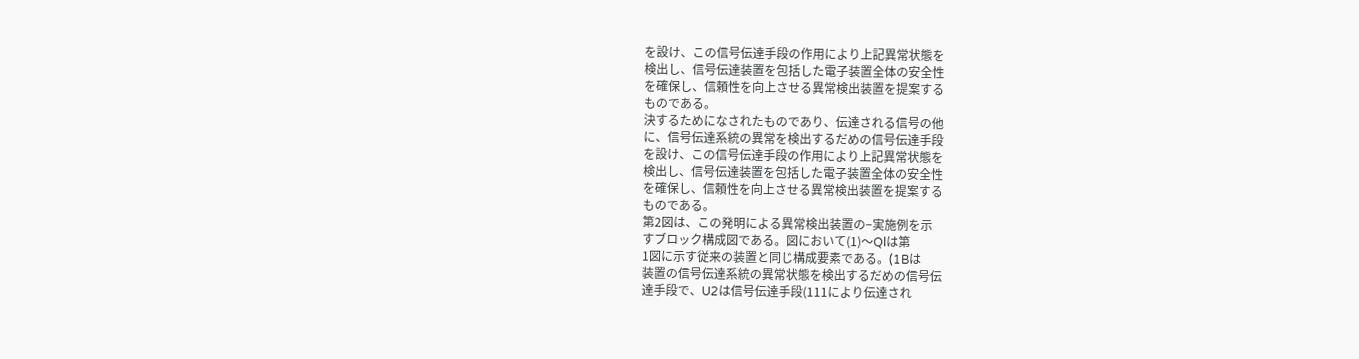を設け、この信号伝達手段の作用により上記異常状態を
検出し、信号伝達装置を包括した電子装置全体の安全性
を確保し、信頼性を向上させる異常検出装置を提案する
ものである。
決するためになされたものであり、伝達される信号の他
に、信号伝達系統の異常を検出するだめの信号伝達手段
を設け、この信号伝達手段の作用により上記異常状態を
検出し、信号伝達装置を包括した電子装置全体の安全性
を確保し、信頼性を向上させる異常検出装置を提案する
ものである。
第2図は、この発明による異常検出装置の−実施例を示
すブロック構成図である。図において(1)〜Qlは第
1図に示す従来の装置と同じ構成要素である。(1Bは
装置の信号伝達系統の異常状態を検出するだめの信号伝
達手段で、U2は信号伝達手段(111により伝達され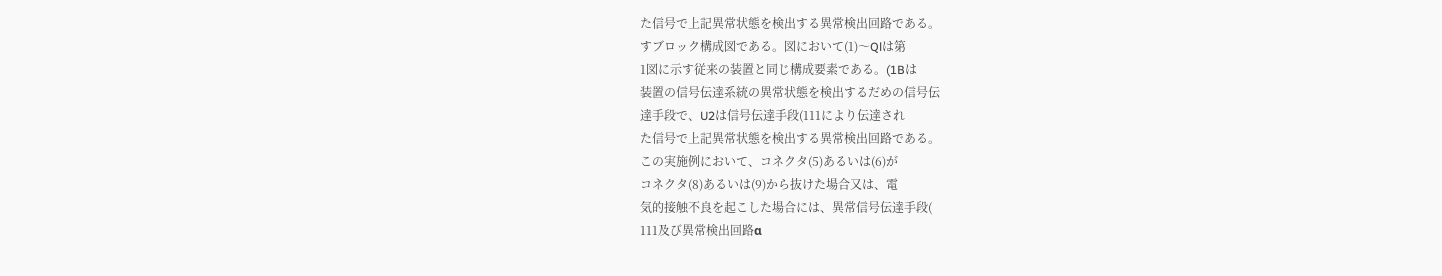た信号で上記異常状態を検出する異常検出回路である。
すブロック構成図である。図において(1)〜Qlは第
1図に示す従来の装置と同じ構成要素である。(1Bは
装置の信号伝達系統の異常状態を検出するだめの信号伝
達手段で、U2は信号伝達手段(111により伝達され
た信号で上記異常状態を検出する異常検出回路である。
この実施例において、コネクタ(5)あるいは(6)が
コネクタ(8)あるいは(9)から抜けた場合又は、電
気的接触不良を起こした場合には、異常信号伝達手段(
111及び異常検出回路α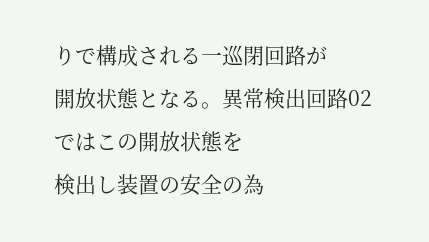りで構成される一巡閉回路が
開放状態となる。異常検出回路02ではこの開放状態を
検出し装置の安全の為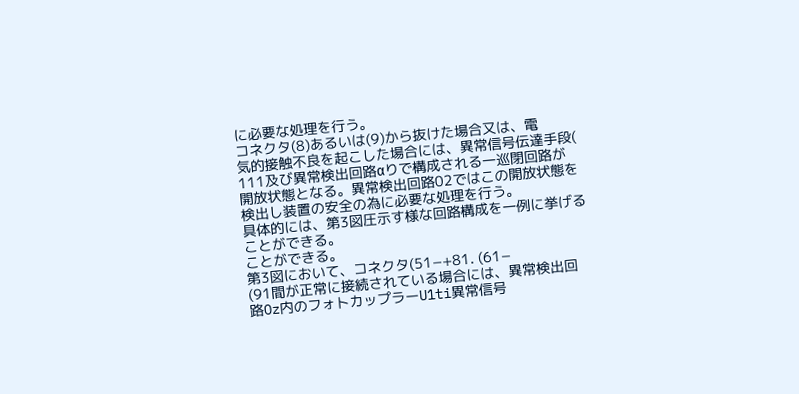に必要な処理を行う。
コネクタ(8)あるいは(9)から抜けた場合又は、電
気的接触不良を起こした場合には、異常信号伝達手段(
111及び異常検出回路αりで構成される一巡閉回路が
開放状態となる。異常検出回路02ではこの開放状態を
検出し装置の安全の為に必要な処理を行う。
具体的には、第3図圧示す様な回路構成を一例に挙げる
ことができる。
ことができる。
第3図において、コネクタ(51−+81. (61−
(91間が正常に接続されている場合には、異常検出回
路Oz内のフォトカップラーU1ti異常信号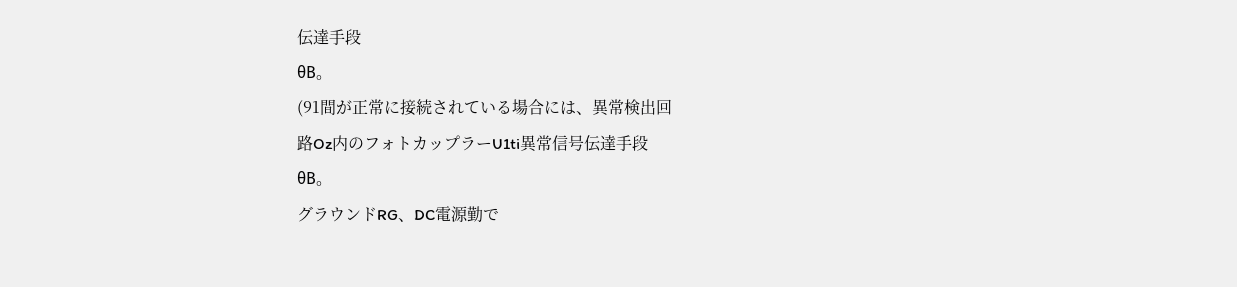伝達手段
θB。
(91間が正常に接続されている場合には、異常検出回
路Oz内のフォトカップラーU1ti異常信号伝達手段
θB。
グラウンドRG、DC電源勤で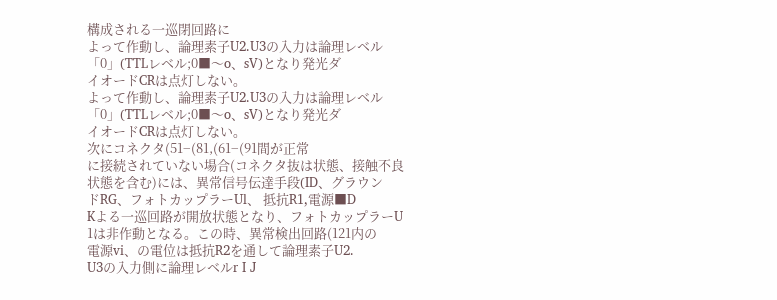構成される一巡閉回路に
よって作動し、論理素子U2.U3の入力は論理レベル
「0」(TTLレベル;0■〜o、sV)となり発光ダ
イオードCRは点灯しない。
よって作動し、論理素子U2.U3の入力は論理レベル
「0」(TTLレベル;0■〜o、sV)となり発光ダ
イオードCRは点灯しない。
次にコネクタ(51−(81,(61−(91間が正常
に接続されていない場合(コネクタ抜は状態、接触不良
状態を含む)には、異常信号伝達手段(ID、グラウン
ドRG、フォトカップラーUl、 抵抗R1,電源■D
Kよる一巡回路が開放状態となり、フォトカップラーU
1は非作動となる。この時、異常検出回路(121内の
電源vi、の電位は抵抗R2を通して論理素子U2.
U3の入力側に論理レベルr I J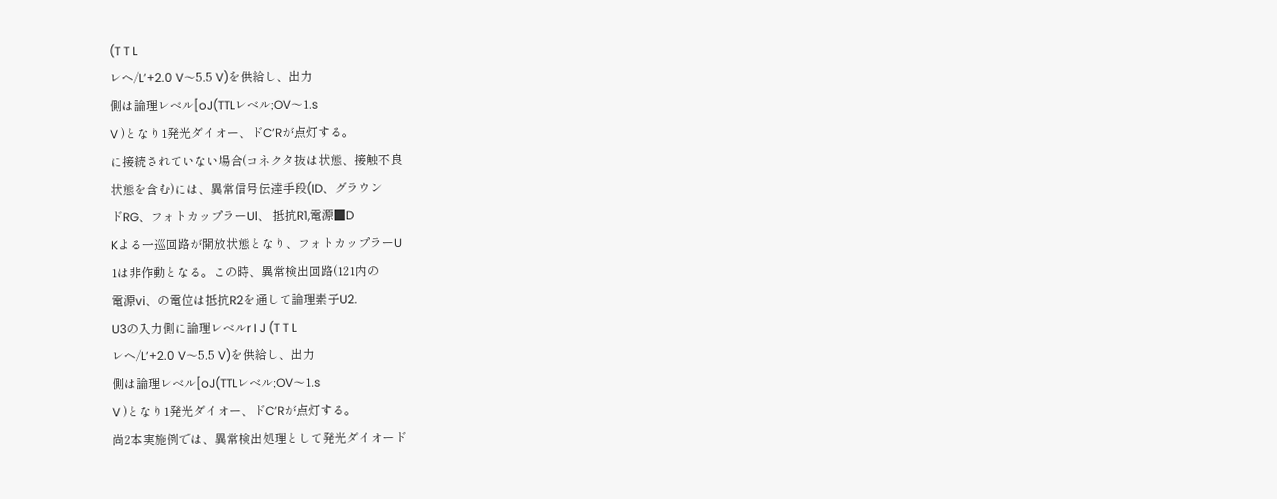(T T L
レヘ/L’+2.0 V〜5.5 V)を供給し、出力
側は論理レベル[oJ(TTLレベル;OV〜1.s
V )となり1発光ダイオー、ドC’Rが点灯する。
に接続されていない場合(コネクタ抜は状態、接触不良
状態を含む)には、異常信号伝達手段(ID、グラウン
ドRG、フォトカップラーUl、 抵抗R1,電源■D
Kよる一巡回路が開放状態となり、フォトカップラーU
1は非作動となる。この時、異常検出回路(121内の
電源vi、の電位は抵抗R2を通して論理素子U2.
U3の入力側に論理レベルr I J (T T L
レヘ/L’+2.0 V〜5.5 V)を供給し、出力
側は論理レベル[oJ(TTLレベル;OV〜1.s
V )となり1発光ダイオー、ドC’Rが点灯する。
尚2本実施例では、異常検出処理として発光ダイオード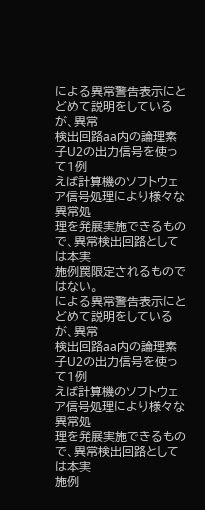による異常警告表示にとどめて説明をしているが、異常
検出回路aa内の論理素子U2の出力信号を使って1例
えば計算機のソフトウェア信号処理により様々な異常処
理を発展実施できるもので、異常検出回路としては本実
施例罠限定されるものではない。
による異常警告表示にとどめて説明をしているが、異常
検出回路aa内の論理素子U2の出力信号を使って1例
えば計算機のソフトウェア信号処理により様々な異常処
理を発展実施できるもので、異常検出回路としては本実
施例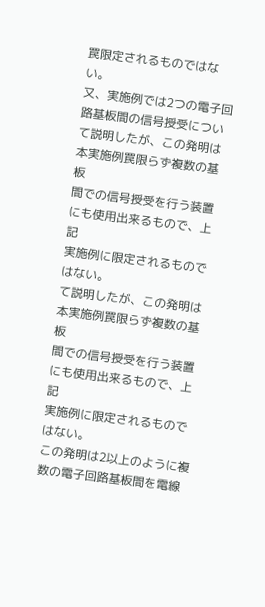罠限定されるものではない。
又、実施例では2つの電子回路基板間の信号授受につい
て説明したが、この発明は本実施例罠限らず複数の基板
間での信号授受を行う装置にも使用出来るもので、上記
実施例に限定されるものではない。
て説明したが、この発明は本実施例罠限らず複数の基板
間での信号授受を行う装置にも使用出来るもので、上記
実施例に限定されるものではない。
この発明は2以上のように複数の電子回路基板間を電線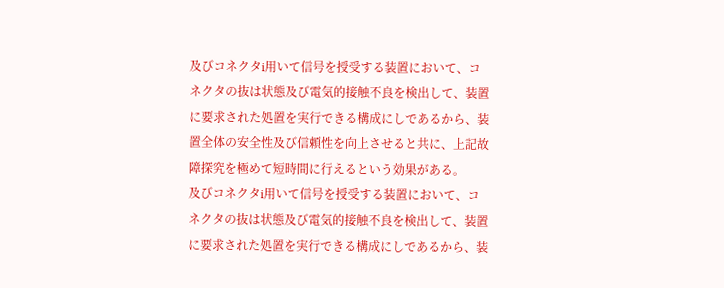及びコネクタi用いて信号を授受する装置において、コ
ネクタの抜は状態及び電気的接触不良を検出して、装置
に要求された処置を実行できる構成にしであるから、装
置全体の安全性及び信頼性を向上させると共に、上記故
障探究を極めて短時間に行えるという効果がある。
及びコネクタi用いて信号を授受する装置において、コ
ネクタの抜は状態及び電気的接触不良を検出して、装置
に要求された処置を実行できる構成にしであるから、装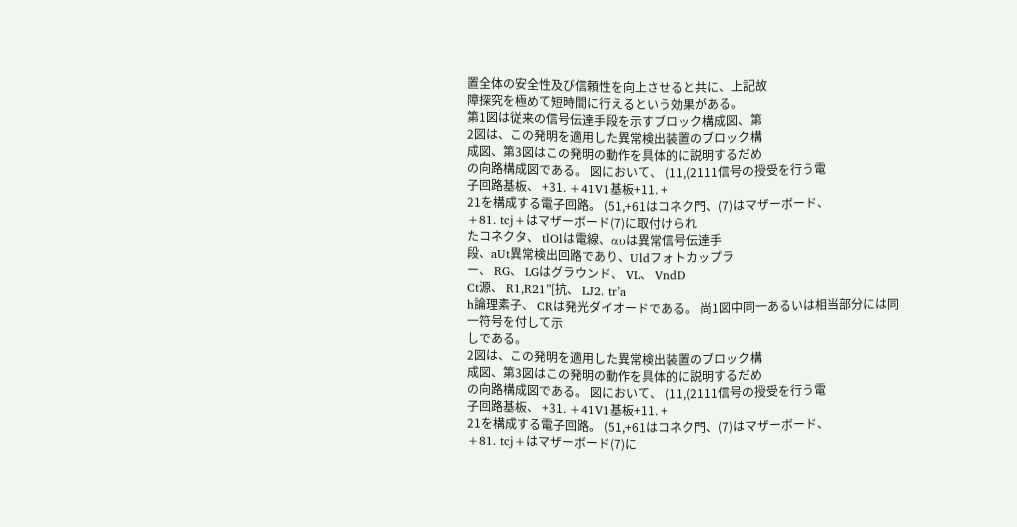置全体の安全性及び信頼性を向上させると共に、上記故
障探究を極めて短時間に行えるという効果がある。
第1図は従来の信号伝達手段を示すブロック構成図、第
2図は、この発明を適用した異常検出装置のブロック構
成図、第3図はこの発明の動作を具体的に説明するだめ
の向路構成図である。 図において、 (11,(2111信号の授受を行う電
子回路基板、 +31. +41V1基板+11. +
21を構成する電子回路。 (51,+61はコネク門、(7)はマザーボード、
+81. tcj+はマザーボード(7)に取付けられ
たコネクタ、 tlOlは電線、αυは異常信号伝達手
段、aUt異常検出回路であり、Uldフォトカップラ
ー、 RG、 LGはグラウンド、 VL、 VndD
Ct源、 R1,R21”[抗、 LJ2. tr’a
h論理素子、 CRは発光ダイオードである。 尚1図中同一あるいは相当部分には同一符号を付して示
しである。
2図は、この発明を適用した異常検出装置のブロック構
成図、第3図はこの発明の動作を具体的に説明するだめ
の向路構成図である。 図において、 (11,(2111信号の授受を行う電
子回路基板、 +31. +41V1基板+11. +
21を構成する電子回路。 (51,+61はコネク門、(7)はマザーボード、
+81. tcj+はマザーボード(7)に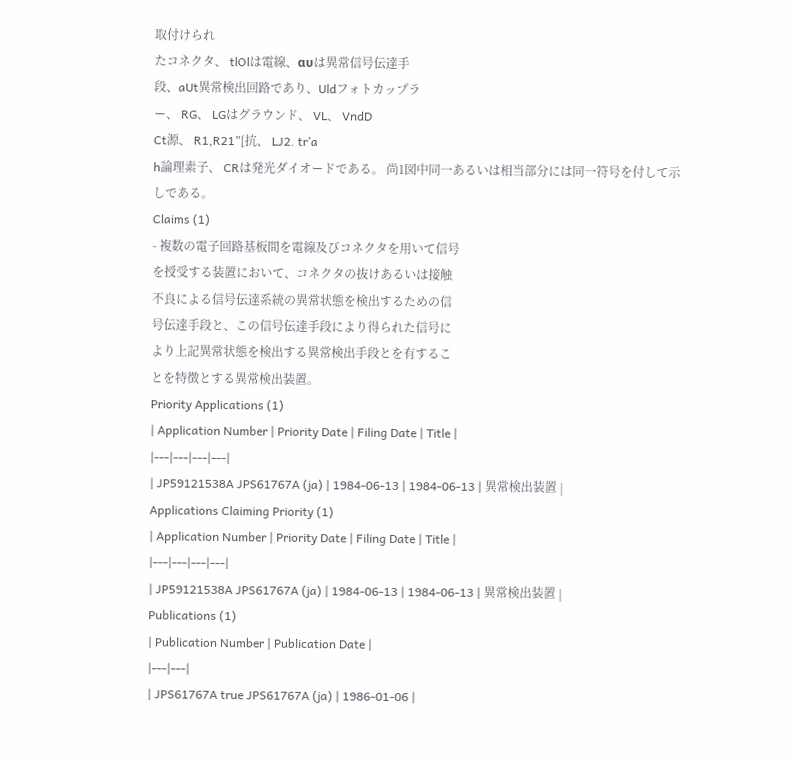取付けられ
たコネクタ、 tlOlは電線、αυは異常信号伝達手
段、aUt異常検出回路であり、Uldフォトカップラ
ー、 RG、 LGはグラウンド、 VL、 VndD
Ct源、 R1,R21”[抗、 LJ2. tr’a
h論理素子、 CRは発光ダイオードである。 尚1図中同一あるいは相当部分には同一符号を付して示
しである。
Claims (1)
- 複数の電子回路基板間を電線及びコネクタを用いて信号
を授受する装置において、コネクタの抜けあるいは接触
不良による信号伝達系統の異常状態を検出するための信
号伝達手段と、この信号伝達手段により得られた信号に
より上記異常状態を検出する異常検出手段とを有するこ
とを特徴とする異常検出装置。
Priority Applications (1)
| Application Number | Priority Date | Filing Date | Title |
|---|---|---|---|
| JP59121538A JPS61767A (ja) | 1984-06-13 | 1984-06-13 | 異常検出装置 |
Applications Claiming Priority (1)
| Application Number | Priority Date | Filing Date | Title |
|---|---|---|---|
| JP59121538A JPS61767A (ja) | 1984-06-13 | 1984-06-13 | 異常検出装置 |
Publications (1)
| Publication Number | Publication Date |
|---|---|
| JPS61767A true JPS61767A (ja) | 1986-01-06 |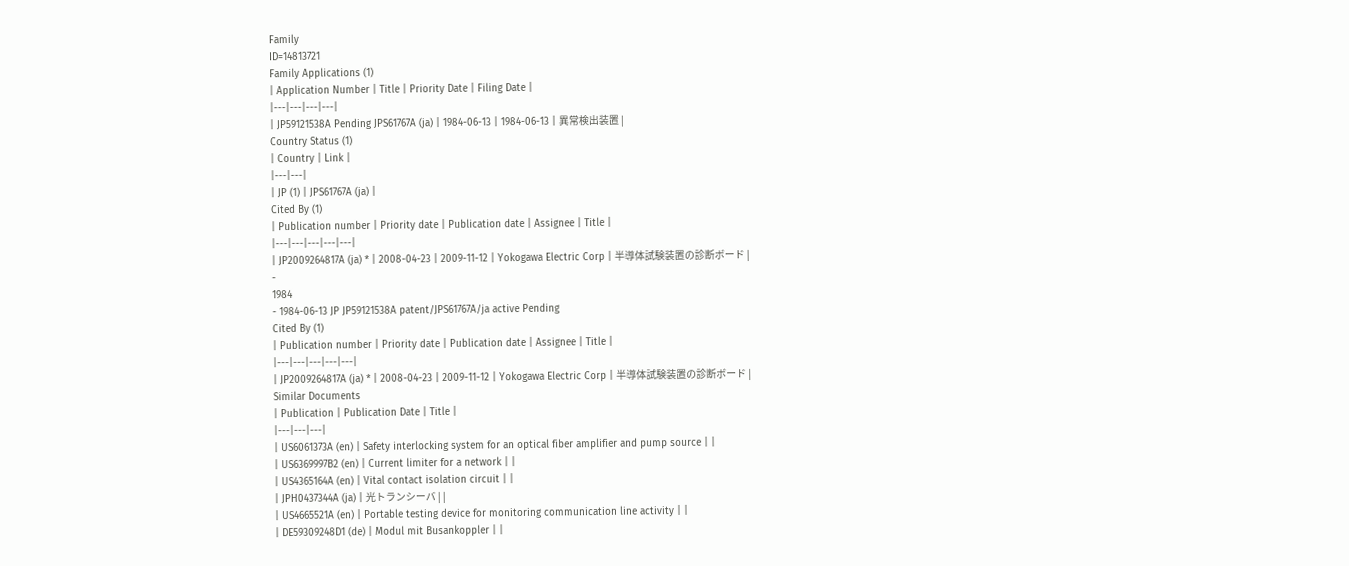Family
ID=14813721
Family Applications (1)
| Application Number | Title | Priority Date | Filing Date |
|---|---|---|---|
| JP59121538A Pending JPS61767A (ja) | 1984-06-13 | 1984-06-13 | 異常検出装置 |
Country Status (1)
| Country | Link |
|---|---|
| JP (1) | JPS61767A (ja) |
Cited By (1)
| Publication number | Priority date | Publication date | Assignee | Title |
|---|---|---|---|---|
| JP2009264817A (ja) * | 2008-04-23 | 2009-11-12 | Yokogawa Electric Corp | 半導体試験装置の診断ボード |
-
1984
- 1984-06-13 JP JP59121538A patent/JPS61767A/ja active Pending
Cited By (1)
| Publication number | Priority date | Publication date | Assignee | Title |
|---|---|---|---|---|
| JP2009264817A (ja) * | 2008-04-23 | 2009-11-12 | Yokogawa Electric Corp | 半導体試験装置の診断ボード |
Similar Documents
| Publication | Publication Date | Title |
|---|---|---|
| US6061373A (en) | Safety interlocking system for an optical fiber amplifier and pump source | |
| US6369997B2 (en) | Current limiter for a network | |
| US4365164A (en) | Vital contact isolation circuit | |
| JPH0437344A (ja) | 光トランシーバ | |
| US4665521A (en) | Portable testing device for monitoring communication line activity | |
| DE59309248D1 (de) | Modul mit Busankoppler | |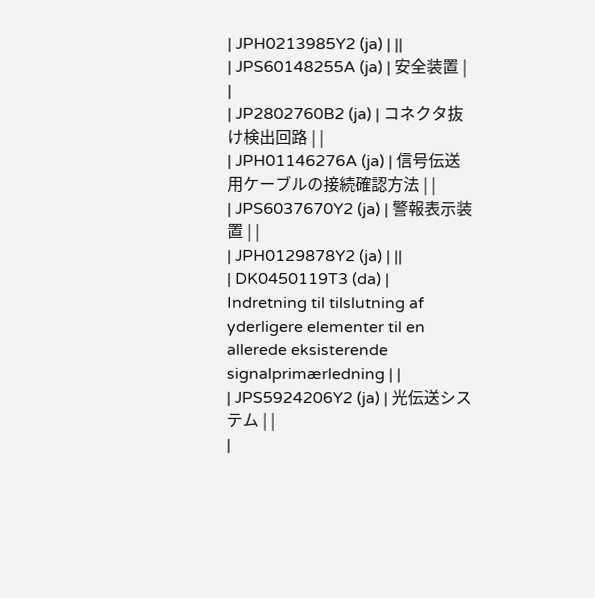| JPH0213985Y2 (ja) | ||
| JPS60148255A (ja) | 安全装置 | |
| JP2802760B2 (ja) | コネクタ抜け検出回路 | |
| JPH01146276A (ja) | 信号伝送用ケーブルの接続確認方法 | |
| JPS6037670Y2 (ja) | 警報表示装置 | |
| JPH0129878Y2 (ja) | ||
| DK0450119T3 (da) | Indretning til tilslutning af yderligere elementer til en allerede eksisterende signalprimærledning | |
| JPS5924206Y2 (ja) | 光伝送システム | |
|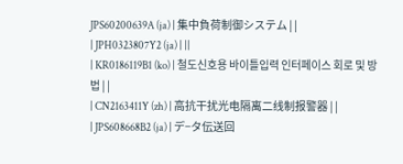JPS60200639A (ja) | 集中負荷制御システム | |
| JPH0323807Y2 (ja) | ||
| KR0186119B1 (ko) | 철도신호용 바이틀입력 인터페이스 회로 및 방법 | |
| CN2163411Y (zh) | 高抗干扰光电隔离二线制报警器 | |
| JPS608668B2 (ja) | デ−タ伝送回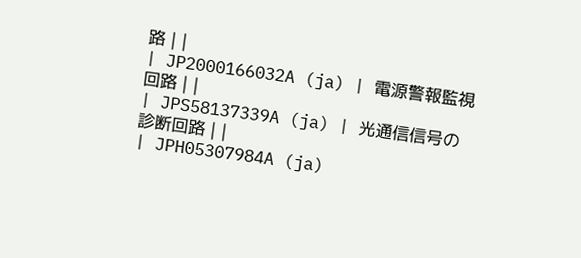路 | |
| JP2000166032A (ja) | 電源警報監視回路 | |
| JPS58137339A (ja) | 光通信信号の診断回路 | |
| JPH05307984A (ja)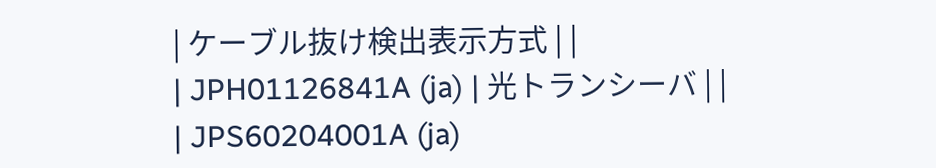| ケーブル抜け検出表示方式 | |
| JPH01126841A (ja) | 光トランシーバ | |
| JPS60204001A (ja)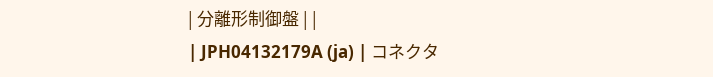| 分離形制御盤 | |
| JPH04132179A (ja) | コネクタ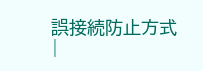誤接続防止方式 |